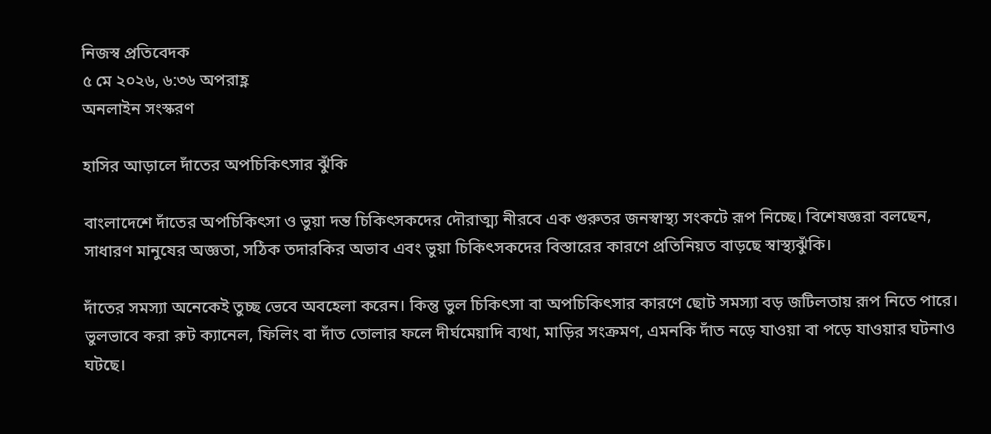নিজস্ব প্রতিবেদক
৫ মে ২০২৬, ৬:৩৬ অপরাহ্ণ
অনলাইন সংস্করণ

হাসির আড়ালে দাঁতের অপচিকিৎসার ঝুঁকি

বাংলাদেশে দাঁতের অপচিকিৎসা ও ভুয়া দন্ত চিকিৎসকদের দৌরাত্ম্য নীরবে এক গুরুতর জনস্বাস্থ্য সংকটে রূপ নিচ্ছে। বিশেষজ্ঞরা বলছেন, সাধারণ মানুষের অজ্ঞতা, সঠিক তদারকির অভাব এবং ভুয়া চিকিৎসকদের বিস্তারের কারণে প্রতিনিয়ত বাড়ছে স্বাস্থ্যঝুঁকি।

দাঁতের সমস্যা অনেকেই তুচ্ছ ভেবে অবহেলা করেন। কিন্তু ভুল চিকিৎসা বা অপচিকিৎসার কারণে ছোট সমস্যা বড় জটিলতায় রূপ নিতে পারে। ভুলভাবে করা রুট ক্যানেল, ফিলিং বা দাঁত তোলার ফলে দীর্ঘমেয়াদি ব্যথা, মাড়ির সংক্রমণ, এমনকি দাঁত নড়ে যাওয়া বা পড়ে যাওয়ার ঘটনাও ঘটছে।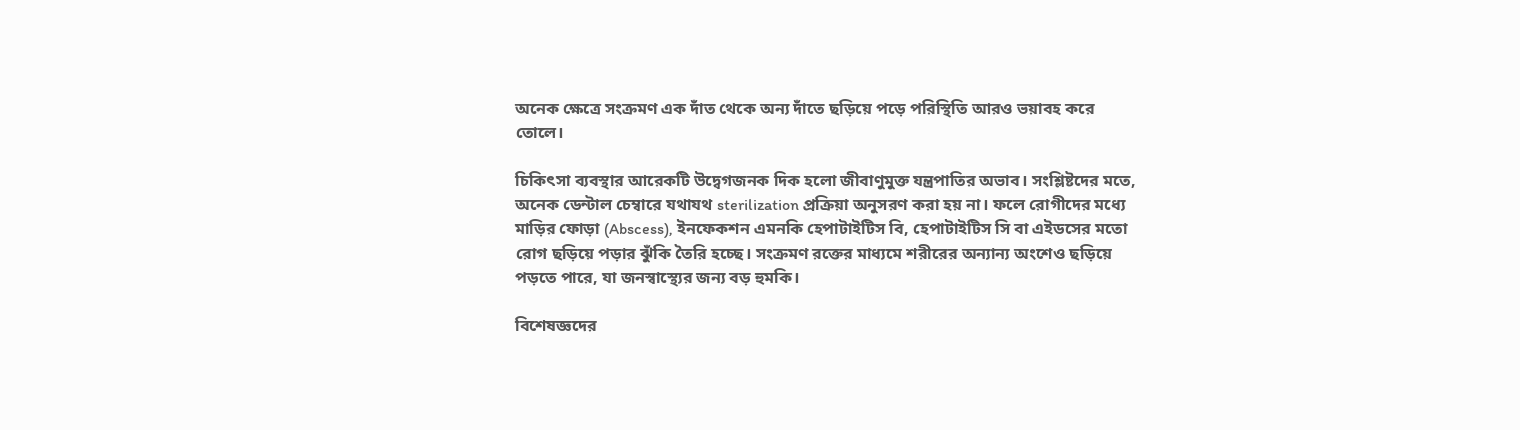অনেক ক্ষেত্রে সংক্রমণ এক দাঁত থেকে অন্য দাঁতে ছড়িয়ে পড়ে পরিস্থিতি আরও ভয়াবহ করে তোলে।

চিকিৎসা ব্যবস্থার আরেকটি উদ্বেগজনক দিক হলো জীবাণুমুক্ত যন্ত্রপাতির অভাব। সংশ্লিষ্টদের মতে, অনেক ডেন্টাল চেম্বারে যথাযথ sterilization প্রক্রিয়া অনুসরণ করা হয় না। ফলে রোগীদের মধ্যে মাড়ির ফোড়া (Abscess), ইনফেকশন এমনকি হেপাটাইটিস বি, হেপাটাইটিস সি বা এইডসের মতো রোগ ছড়িয়ে পড়ার ঝুঁকি তৈরি হচ্ছে। সংক্রমণ রক্তের মাধ্যমে শরীরের অন্যান্য অংশেও ছড়িয়ে পড়তে পারে, যা জনস্বাস্থ্যের জন্য বড় হুমকি।

বিশেষজ্ঞদের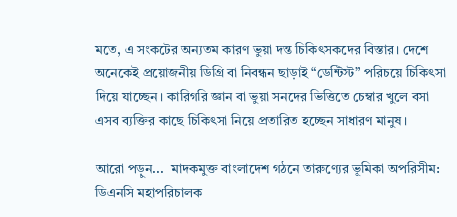মতে, এ সংকটের অন্যতম কারণ ভুয়া দন্ত চিকিৎসকদের বিস্তার। দেশে অনেকেই প্রয়োজনীয় ডিগ্রি বা নিবন্ধন ছাড়াই “ডেন্টিস্ট” পরিচয়ে চিকিৎসা দিয়ে যাচ্ছেন। কারিগরি জ্ঞান বা ভুয়া সনদের ভিত্তিতে চেম্বার খুলে বসা এসব ব্যক্তির কাছে চিকিৎসা নিয়ে প্রতারিত হচ্ছেন সাধারণ মানুষ।

আরো পড়ুন...  মাদকমুক্ত বাংলাদেশ গঠনে তারুণ্যের ভূমিকা অপরিসীম: ডিএনসি মহাপরিচালক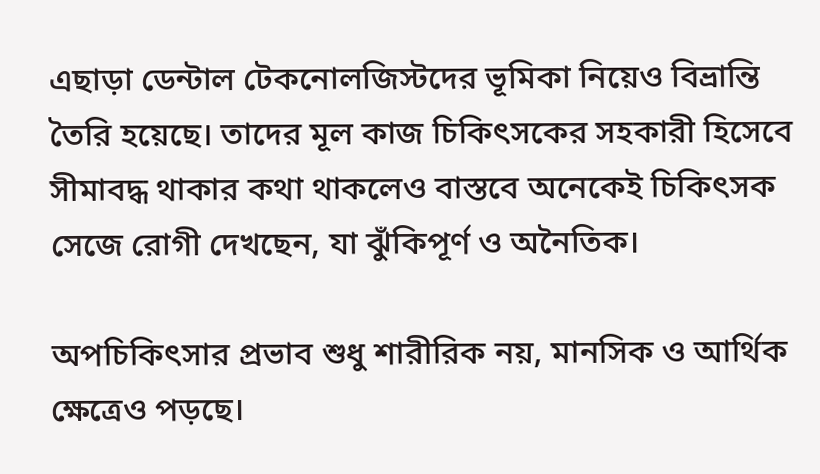এছাড়া ডেন্টাল টেকনোলজিস্টদের ভূমিকা নিয়েও বিভ্রান্তি তৈরি হয়েছে। তাদের মূল কাজ চিকিৎসকের সহকারী হিসেবে সীমাবদ্ধ থাকার কথা থাকলেও বাস্তবে অনেকেই চিকিৎসক সেজে রোগী দেখছেন, যা ঝুঁকিপূর্ণ ও অনৈতিক।

অপচিকিৎসার প্রভাব শুধু শারীরিক নয়, মানসিক ও আর্থিক ক্ষেত্রেও পড়ছে।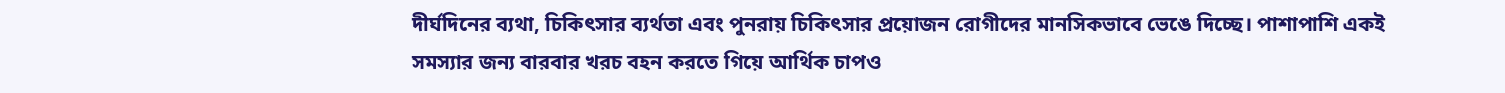দীর্ঘদিনের ব্যথা, চিকিৎসার ব্যর্থতা এবং পুনরায় চিকিৎসার প্রয়োজন রোগীদের মানসিকভাবে ভেঙে দিচ্ছে। পাশাপাশি একই সমস্যার জন্য বারবার খরচ বহন করতে গিয়ে আর্থিক চাপও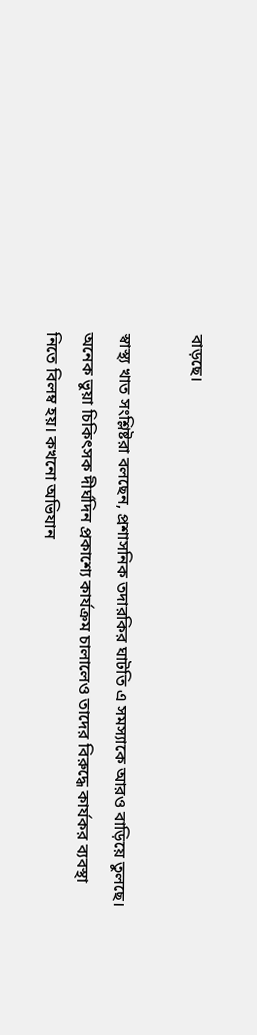বাড়ছে।

স্বাস্থ্য খাত সংশ্লিষ্টরা বলছেন, প্রশাসনিক তদারকির ঘাটতি এ সমস্যাকে আরও বাড়িয়ে তুলছে। অনেক ভুয়া চিকিৎসক দীর্ঘদিন প্রকাশ্যে কার্যক্রম চালালেও তাদের বিরুদ্ধে কার্যকর ব্যবস্থা নিতে বিলম্ব হয়। কখনো অভিযান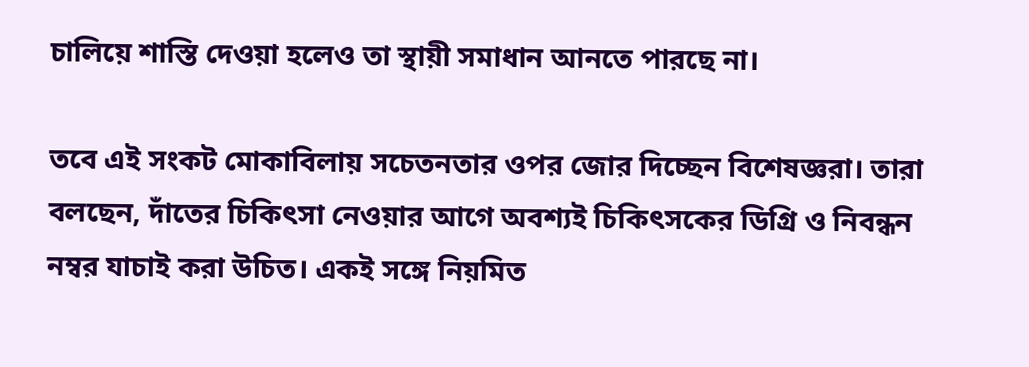চালিয়ে শাস্তি দেওয়া হলেও তা স্থায়ী সমাধান আনতে পারছে না।

তবে এই সংকট মোকাবিলায় সচেতনতার ওপর জোর দিচ্ছেন বিশেষজ্ঞরা। তারা বলছেন, দাঁতের চিকিৎসা নেওয়ার আগে অবশ্যই চিকিৎসকের ডিগ্রি ও নিবন্ধন নম্বর যাচাই করা উচিত। একই সঙ্গে নিয়মিত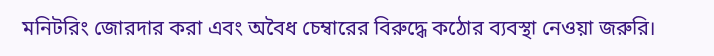মনিটরিং জোরদার করা এবং অবৈধ চেম্বারের বিরুদ্ধে কঠোর ব্যবস্থা নেওয়া জরুরি।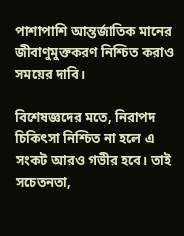পাশাপাশি আন্তর্জাতিক মানের জীবাণুমুক্তকরণ নিশ্চিত করাও সময়ের দাবি।

বিশেষজ্ঞদের মতে, নিরাপদ চিকিৎসা নিশ্চিত না হলে এ সংকট আরও গভীর হবে। তাই সচেতনতা,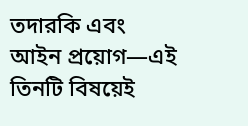তদারকি এবং আইন প্রয়োগ—এই তিনটি বিষয়েই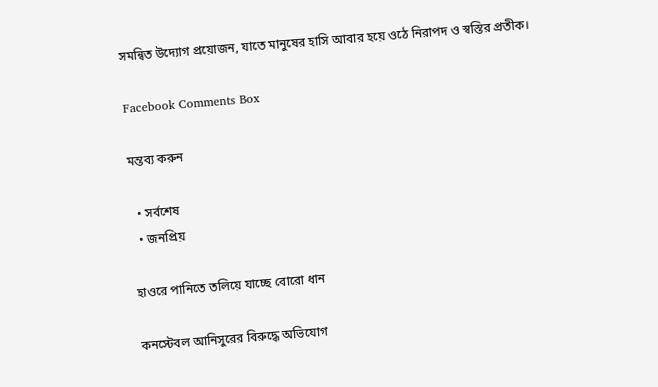সমন্বিত উদ্যোগ প্রয়োজন, যাতে মানুষের হাসি আবার হয়ে ওঠে নিরাপদ ও স্বস্তির প্রতীক।

Facebook Comments Box

মন্তব্য করুন

  • সর্বশেষ
  • জনপ্রিয়

হাওরে পানিতে তলিয়ে যাচ্ছে বোরো ধান

কনস্টেবল আনিসুরের বিরুদ্ধে অভিযোগ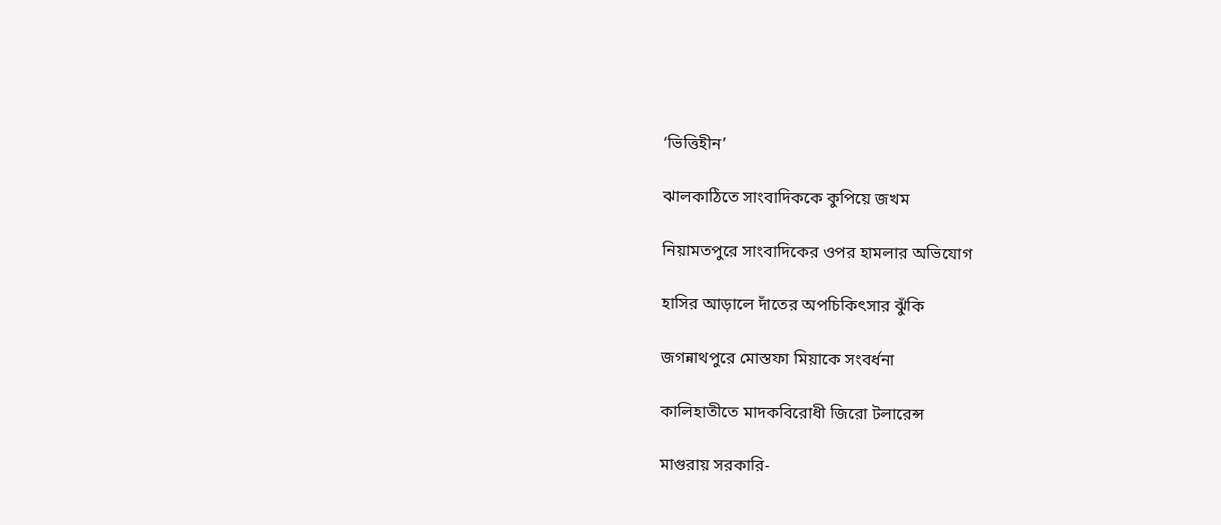‘ভিত্তিহীন’

ঝালকাঠিতে সাংবাদিককে কুপিয়ে জখম

নিয়ামতপুরে সাংবাদিকের ওপর হামলার অভিযোগ

হাসির আড়ালে দাঁতের অপচিকিৎসার ঝুঁকি

জগন্নাথপুরে মোস্তফা মিয়াকে সংবর্ধনা

কালিহাতীতে মাদকবিরোধী জিরো টলারেন্স

মাগুরায় সরকারি-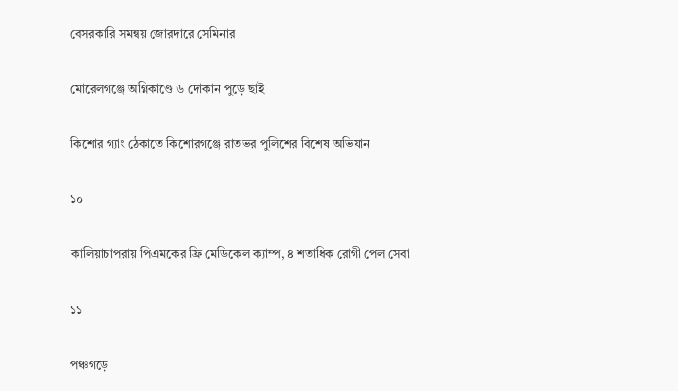বেসরকারি সমন্বয় জোরদারে সেমিনার

মোরেলগঞ্জে অগ্নিকাণ্ডে ৬ দোকান পুড়ে ছাই

কিশোর গ্যাং ঠেকাতে কিশোরগঞ্জে রাতভর পুলিশের বিশেষ অভিযান

১০

কালিয়াচাপরায় পিএমকের ফ্রি মেডিকেল ক্যাম্প, ৪ শতাধিক রোগী পেল সেবা

১১

পঞ্চগড়ে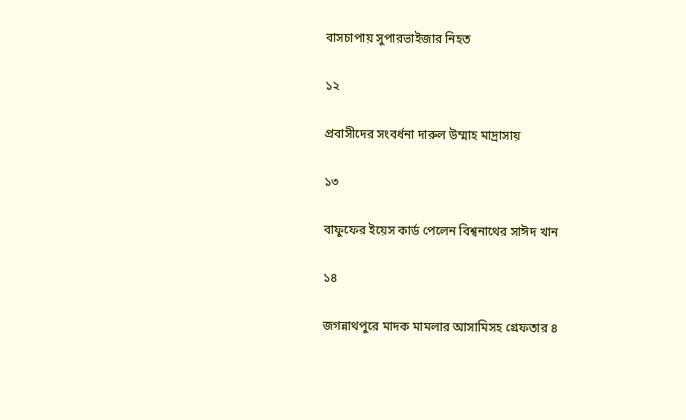বাসচাপায় সুপারভাইজার নিহত

১২

প্রবাসীদের সংবর্ধনা দারুল উম্মাহ মাদ্রাসায়

১৩

বাফুফের ইয়েস কার্ড পেলেন বিশ্বনাথের সাঈদ খান

১৪

জগন্নাথপুরে মাদক মামলার আসামিসহ গ্রেফতার ৪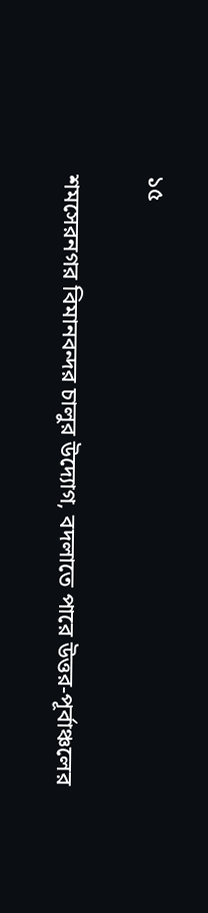১৫

শমসেরনগর বিমানবন্দর চালুর উদ্যোগ, বদলাতে পারে উত্তর-পূর্বাঞ্চলের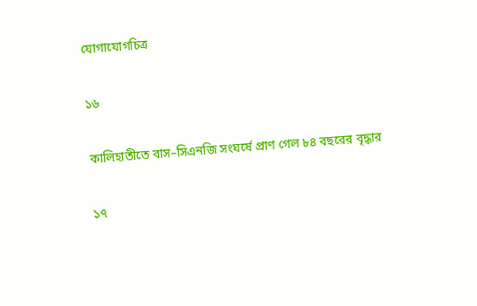যোগাযোগচিত্র

১৬

কালিহাতীতে বাস–সিএনজি সংঘর্ষে প্রাণ গেল ৮৪ বছরের বৃদ্ধার

১৭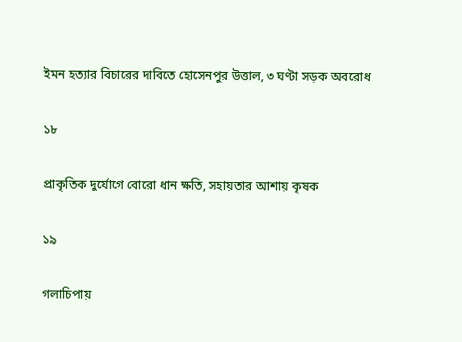ইমন হত্যার বিচারের দাবিতে হোসেনপুর উত্তাল, ৩ ঘণ্টা সড়ক অবরোধ

১৮

প্রাকৃতিক দুর্যোগে বোরো ধান ক্ষতি, সহায়তার আশায় কৃষক

১৯

গলাচিপায়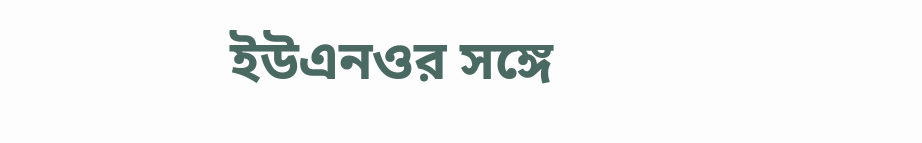ইউএনওর সঙ্গে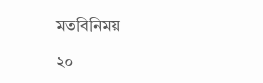মতবিনিময়

২০